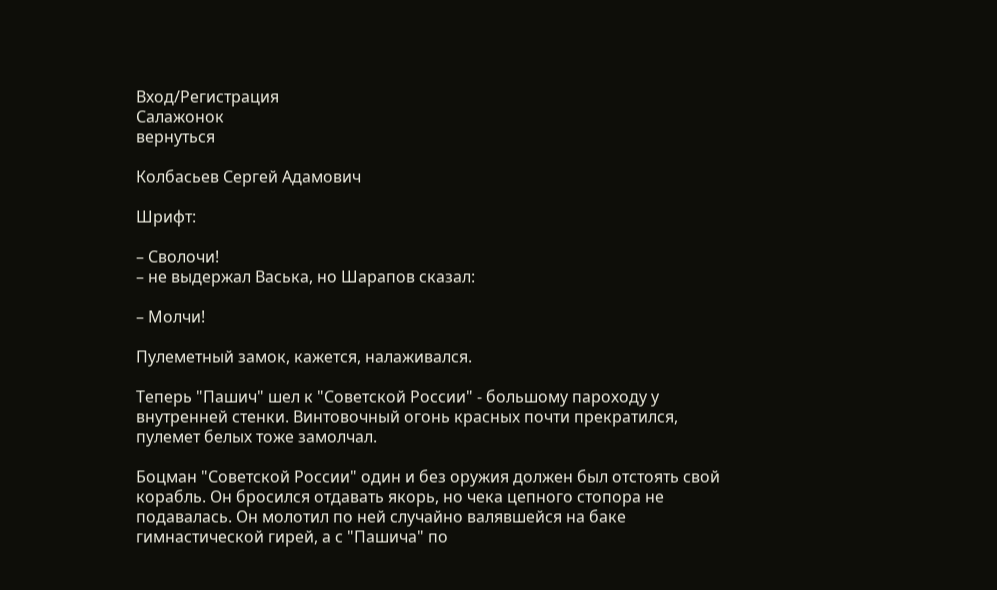Вход/Регистрация
Салажонок
вернуться

Колбасьев Сергей Адамович

Шрифт:

– Сволочи!
– не выдержал Васька, но Шарапов сказал:

– Молчи!

Пулеметный замок, кажется, налаживался.

Теперь "Пашич" шел к "Советской России" - большому пароходу у внутренней стенки. Винтовочный огонь красных почти прекратился, пулемет белых тоже замолчал.

Боцман "Советской России" один и без оружия должен был отстоять свой корабль. Он бросился отдавать якорь, но чека цепного стопора не подавалась. Он молотил по ней случайно валявшейся на баке гимнастической гирей, а с "Пашича" по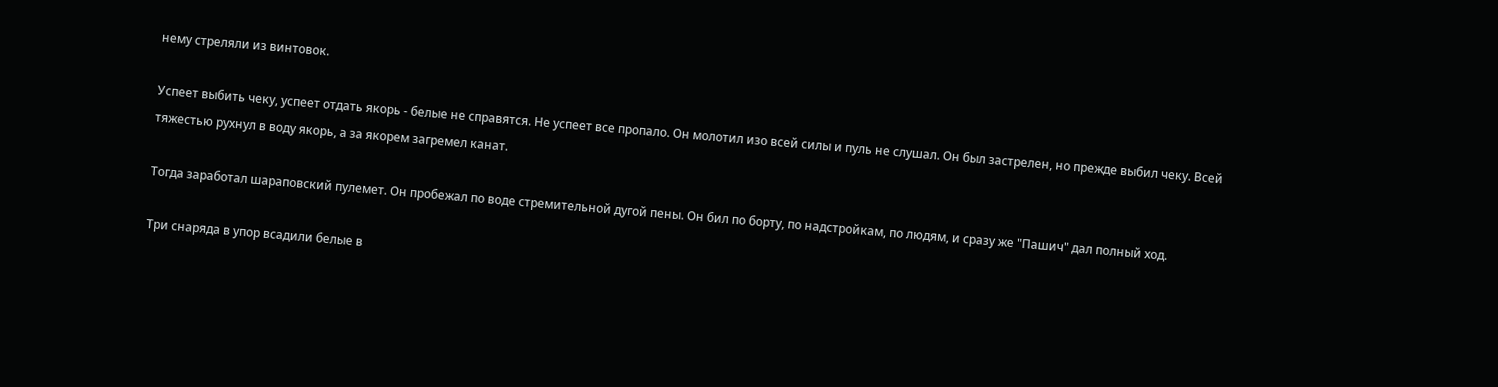нему стреляли из винтовок.

Успеет выбить чеку, успеет отдать якорь - белые не справятся. Не успеет все пропало. Он молотил изо всей силы и пуль не слушал. Он был застрелен, но прежде выбил чеку. Всей тяжестью рухнул в воду якорь, а за якорем загремел канат.

Тогда заработал шараповский пулемет. Он пробежал по воде стремительной дугой пены. Он бил по борту, по надстройкам, по людям, и сразу же "Пашич" дал полный ход.

Три снаряда в упор всадили белые в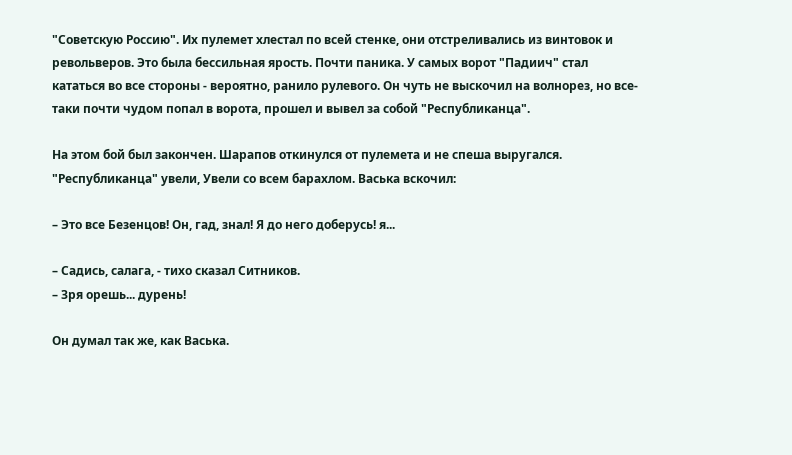"Советскую Россию". Их пулемет хлестал по всей стенке, они отстреливались из винтовок и револьверов. Это была бессильная ярость. Почти паника. У самых ворот "Падиич" стал кататься во все стороны - вероятно, ранило рулевого. Он чуть не выскочил на волнорез, но все-таки почти чудом попал в ворота, прошел и вывел за собой "Республиканца".

На этом бой был закончен. Шарапов откинулся от пулемета и не спеша выругался. "Республиканца" увели, Увели со всем барахлом. Васька вскочил:

– Это все Безенцов! Он, гад, знал! Я до него доберусь! я...

– Садись, салага, - тихо сказал Ситников.
– Зря орешь... дурень!

Он думал так же, как Васька.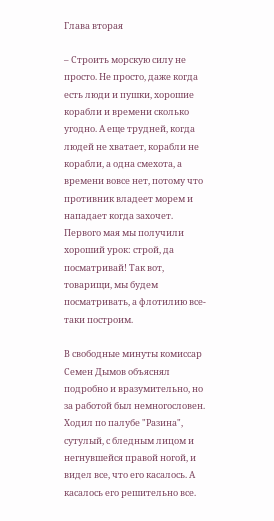Глава вторая

– Строить морскую силу не просто. Не просто, даже когда есть люди и пушки, хорошие корабли и времени сколько угодно. А еще трудней, когда людей не хватает, корабли не корабли, а одна смехота, а времени вовсе нет, потому что противник владеет морем и нападает когда захочет. Первого мая мы получили хороший урок: строй, да посматривай! Так вот, товарищи, мы будем посматривать, а флотилию все-таки построим.

В свободные минуты комиссар Семен Дымов объяснял подробно и вразумительно, но за работой был немногословен. Ходил по палубе "Разина", сутулый, с бледным лицом и негнувшейся правой ногой, и видел все, что его касалось. А касалось его решительно все.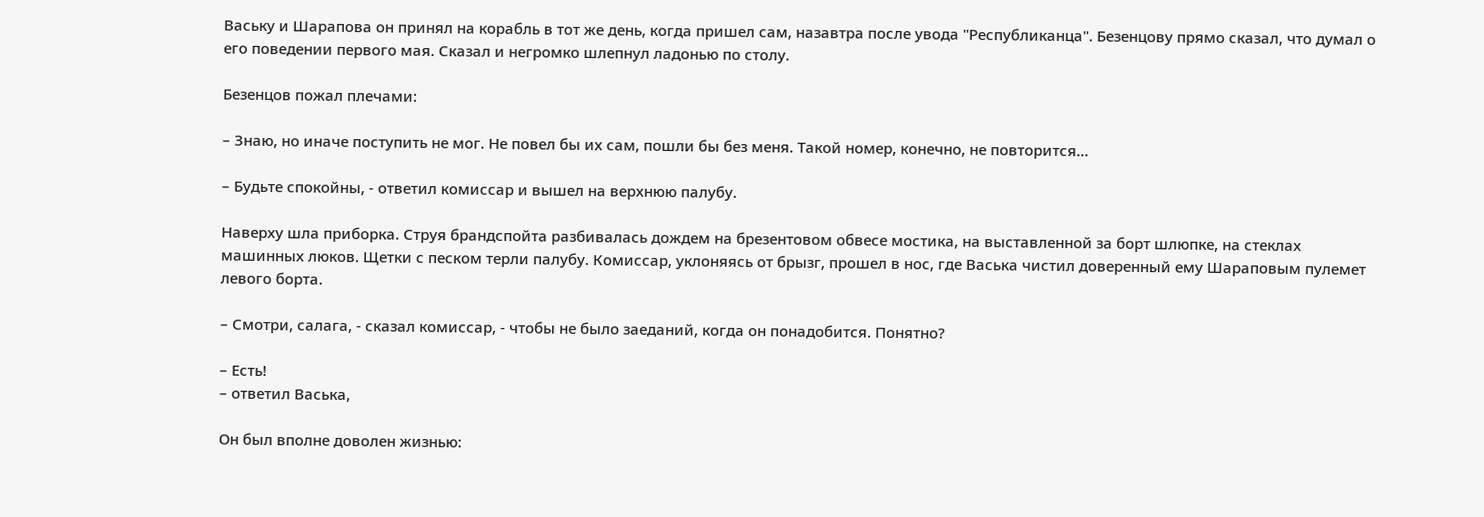Ваську и Шарапова он принял на корабль в тот же день, когда пришел сам, назавтра после увода "Республиканца". Безенцову прямо сказал, что думал о его поведении первого мая. Сказал и негромко шлепнул ладонью по столу.

Безенцов пожал плечами:

– Знаю, но иначе поступить не мог. Не повел бы их сам, пошли бы без меня. Такой номер, конечно, не повторится...

– Будьте спокойны, - ответил комиссар и вышел на верхнюю палубу.

Наверху шла приборка. Струя брандспойта разбивалась дождем на брезентовом обвесе мостика, на выставленной за борт шлюпке, на стеклах машинных люков. Щетки с песком терли палубу. Комиссар, уклоняясь от брызг, прошел в нос, где Васька чистил доверенный ему Шараповым пулемет левого борта.

– Смотри, салага, - сказал комиссар, - чтобы не было заеданий, когда он понадобится. Понятно?

– Есть!
– ответил Васька,

Он был вполне доволен жизнью: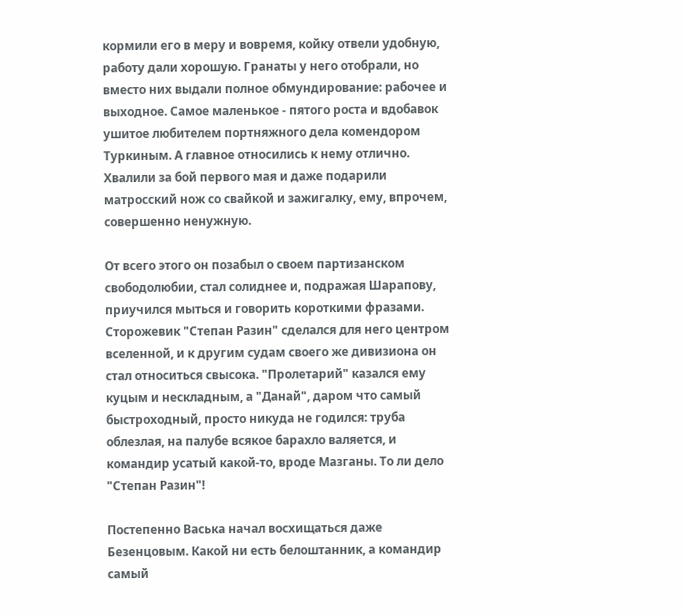кормили его в меру и вовремя, койку отвели удобную, работу дали хорошую. Гранаты у него отобрали, но вместо них выдали полное обмундирование: рабочее и выходное. Самое маленькое - пятого роста и вдобавок ушитое любителем портняжного дела комендором Туркиным. А главное относились к нему отлично. Хвалили за бой первого мая и даже подарили матросский нож со свайкой и зажигалку, ему, впрочем, совершенно ненужную.

От всего этого он позабыл о своем партизанском свободолюбии, стал солиднее и, подражая Шарапову, приучился мыться и говорить короткими фразами. Сторожевик "Степан Разин" сделался для него центром вселенной, и к другим судам своего же дивизиона он стал относиться свысока. "Пролетарий" казался ему куцым и нескладным, а "Данай", даром что самый быстроходный, просто никуда не годился: труба облезлая, на палубе всякое барахло валяется, и командир усатый какой-то, вроде Мазганы. То ли дело "Степан Разин"!

Постепенно Васька начал восхищаться даже Безенцовым. Какой ни есть белоштанник, а командир самый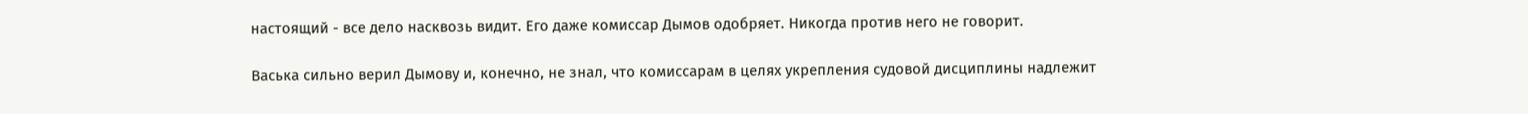настоящий - все дело насквозь видит. Его даже комиссар Дымов одобряет. Никогда против него не говорит.

Васька сильно верил Дымову и, конечно, не знал, что комиссарам в целях укрепления судовой дисциплины надлежит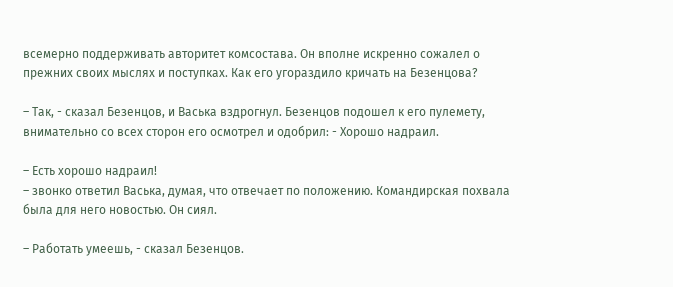всемерно поддерживать авторитет комсостава. Он вполне искренно сожалел о прежних своих мыслях и поступках. Как его угораздило кричать на Безенцова?

– Так, - сказал Безенцов, и Васька вздрогнул. Безенцов подошел к его пулемету, внимательно со всех сторон его осмотрел и одобрил: - Хорошо надраил.

– Есть хорошо надраил!
– звонко ответил Васька, думая, что отвечает по положению. Командирская похвала была для него новостью. Он сиял.

– Работать умеешь, - сказал Безенцов.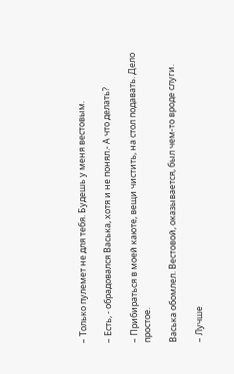– Только пулемет не для тебя. Будешь у меня вестовым.

– Есть, - обрадовался Васька, хотя и не понял.- А что делать?

– Прибираться в моей каюте, вещи чистить, на стол подавать. Дело простое.

Васька обомлел. Вестовой, оказывается, был чем-то вроде слуги.

– Лучше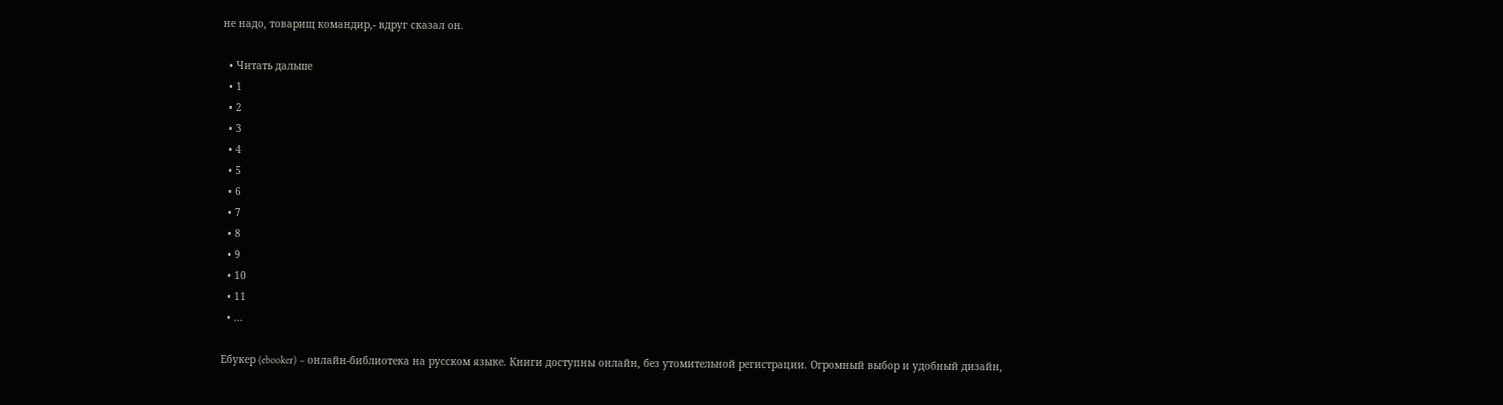не надо, товарищ командир,- вдруг сказал он.

  • Читать дальше
  • 1
  • 2
  • 3
  • 4
  • 5
  • 6
  • 7
  • 8
  • 9
  • 10
  • 11
  • ...

Ебукер (ebooker) – онлайн-библиотека на русском языке. Книги доступны онлайн, без утомительной регистрации. Огромный выбор и удобный дизайн,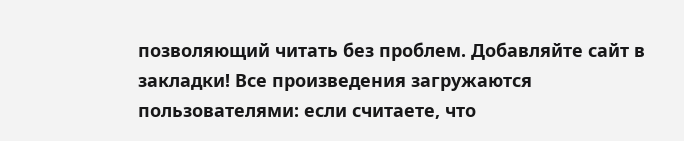позволяющий читать без проблем. Добавляйте сайт в закладки! Все произведения загружаются пользователями: если считаете, что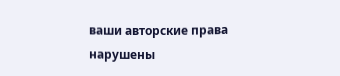ваши авторские права нарушены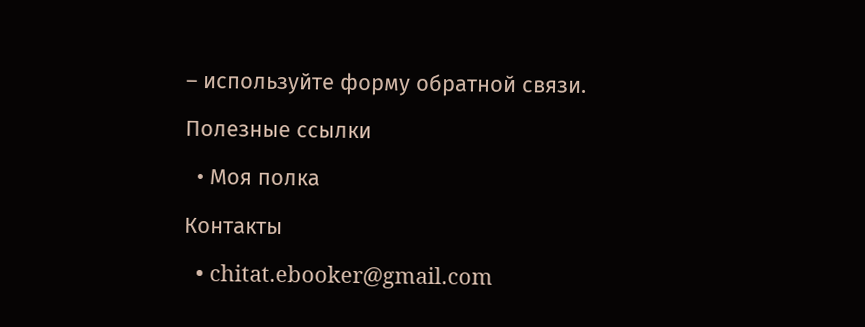– используйте форму обратной связи.

Полезные ссылки

  • Моя полка

Контакты

  • chitat.ebooker@gmail.com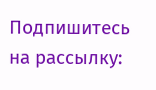Подпишитесь на рассылку: